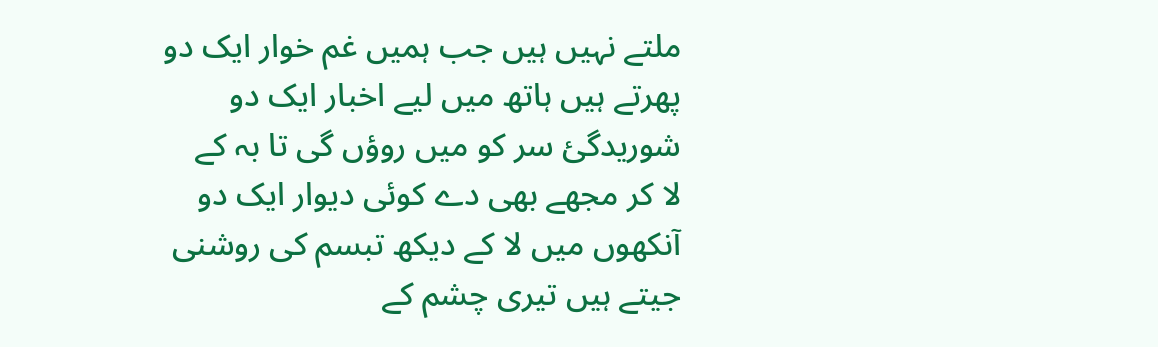ملتے نہیں ہیں جب ہمیں غم خوار ایک دو
پھرتے ہیں ہاتھ میں لیے اخبار ایک دو
شوریدگئ سر کو میں روؤں گی تا بہ کے
لا کر مجھے بھی دے کوئی دیوار ایک دو
آنکھوں میں لا کے دیکھ تبسم کی روشنی
جیتے ہیں تیری چشم کے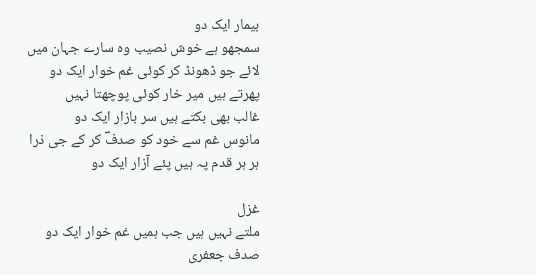بیمار ایک دو
سمجھو ہے خوش نصیب وہ سارے جہان میں
لائے جو ڈھونڈ کر کوئی غم خوار ایک دو
پھرتے ہیں میر خار کوئی پوچھتا نہیں
غالب بھی بکتے ہیں سر بازار ایک دو
مانوس غم سے خود کو صدفؔ کر کے جی ذرا
ہر ہر قدم پہ ہیں پئے آزار ایک دو

غزل
ملتے نہیں ہیں جب ہمیں غم خوار ایک دو
صدف جعفری